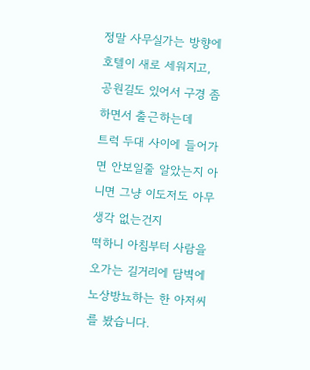정말 사무실가는 방향에 호텔이 새로 세워지고, 공원길도 있어서 구경 좀 하면서 출근하는데
트럭 두대 사이에 들어가면 안보일줄 알았는지 아니면 그냥 이도저도 아무 생각 없는건지
떡하니 아침부터 사람을 오가는 길거리에 담벽에 노상방뇨하는 한 아저씨를 봤습니다.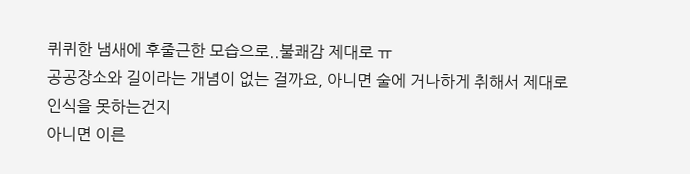퀴퀴한 냄새에 후줄근한 모습으로..불쾌감 제대로 ㅠ
공공장소와 길이라는 개념이 없는 걸까요, 아니면 술에 거나하게 취해서 제대로 인식을 못하는건지
아니면 이른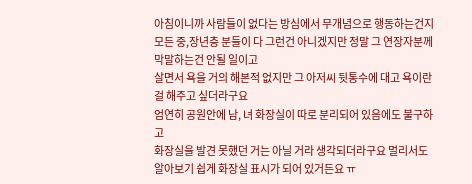아침이니까 사람들이 없다는 방심에서 무개념으로 행동하는건지
모든 중,장년층 분들이 다 그런건 아니겠지만 정말 그 연장자분께 막말하는건 안될 일이고
살면서 욕을 거의 해본적 없지만 그 아저씨 뒷통수에 대고 욕이란걸 해주고 싶더라구요
엄연히 공원안에 남, 녀 화장실이 따로 분리되어 있음에도 불구하고
화장실을 발견 못했던 거는 아닐 거라 생각되더라구요 멀리서도 알아보기 쉽게 화장실 표시가 되어 있거든요 ㅠ